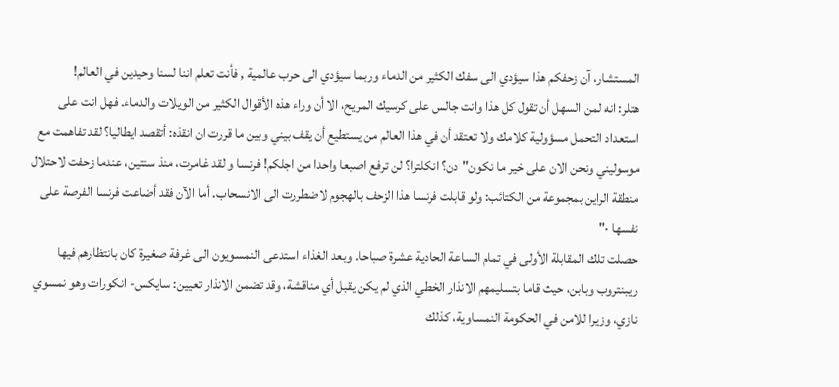المستشار، آن زحفكم هذا سيؤدي الى سفك الكثير من الدماء وربما سيؤدي الى حرب عالمية , فأنت تعلم اننا لسنا وحيدين في العالم!
هتلر: انه لمن السهل أن تقول كل هذا وانت جالس على كرسيك المريح، الا أن وراء هذه الأقوال الكثير من الويلات والدماء. فهل انت على استعداد التحمل مسؤولية كلامك ولا تعتقد أن في هذا العالم من يستطيع أن يقف بيني وبين ما قررت ان انقذه: أتقصد ايطاليا؟ لقد تفاهمت مع موسوليني ونحن الان على خير ما نكون"دن؟ انكلترا؟ لن ترفع اصبعا واحدا من اجلكم! فرنسا و لقد غامرت، منذ سنتين، عندما زحفت لاحتلال منطقة الراين بمجموعة من الكتائب: ولو قابلت فرنسا هذا الزحف بالهجوم لاضطررت الى الانسحاب. أما الآن فقد أضاعت فرنسا الفرصة على نفسها ·"
حصلت تلك المقابلة الأولى في تمام الساعة الحادية عشرة صباحا. وبعد الغذاء استدعى النمسويون الى غرفة صغيرة كان بانتظارهم فيها ريبنتروب وبابن، حيث قاما بتسليمهم الانذار الخطي الذي لم يكن يقبل أي مناقشة، وقد تضمن الانذار تعيين: سايكس- انكورات وهو نمسوي نازي، وزيرا للامن في الحكومة النمساوية، كذلك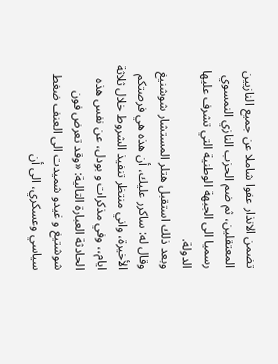تضمن الانذار عفوا شاملا عن جميع النازيين المعتقلين، ثم ضم الحزب النازي النمسوي رسميا الى الجبهة الوطنية التي تشرف عليها الدولة.
وبعد ذلك استقبل هتلر المستشار شوشنيغ وقال له: ساكرر عليك، أن هذه هي فرصتكم الأخيرة، واني منتظر تنفيذ الشروط خلال ثلاثة ايام،، وفي مذكرات و بودل، عن نفس هذه الحادثة العبارة التالية: «وقد تعرض فون شوشتيغ و غيدو شميدت الى العنف ضغط سياسي وعسكري، الى أن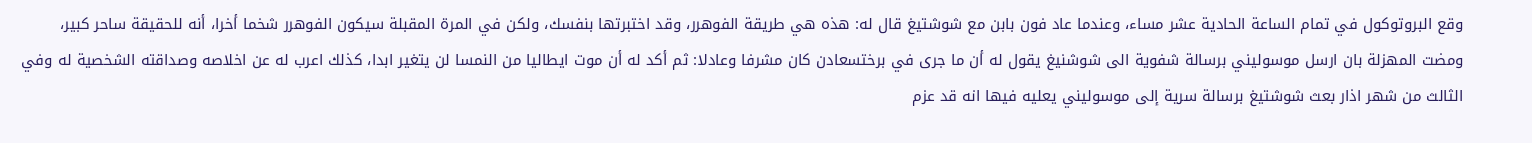وقع البروتوكول في تمام الساعة الحادية عشر مساء، وعندما عاد فون بابن مع شوشتيغ قال له: هذه هي طريقة الفوهرر، وقد اختبرتها بنفسك، ولكن في المرة المقبلة سيكون الفوهرر شخما أخرا، أنه للحقيقة ساحر كبير،
ومضت المهزلة بان ارسل موسوليني برسالة شفوية الى شوشنيغ يقول له أن ما جرى في برختسعادن كان مشرفا وعادلا: ثم أكد له أن موت ايطاليا من النمسا لن يتغير ابدا، كذلك اعرب له عن اخلاصه وصداقته الشخصية له وفي الثالث من شهر اذار بعث شوشتيغ برسالة سرية إلى موسوليني يعليه فيها انه قد عزم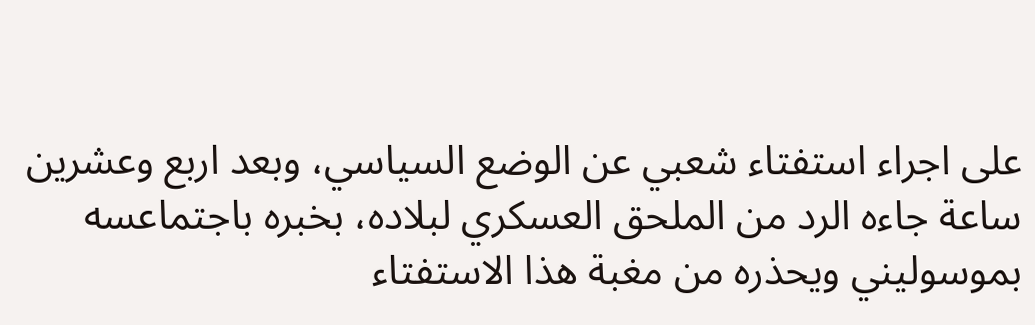على اجراء استفتاء شعبي عن الوضع السياسي، وبعد اربع وعشرين ساعة جاءه الرد من الملحق العسكري لبلاده، بخبره باجتماعسه بموسوليني ويحذره من مغبة هذا الاستفتاء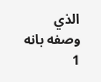الذي وصفه بانه 1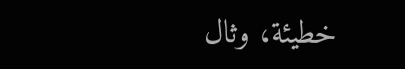خطيئة، وثال